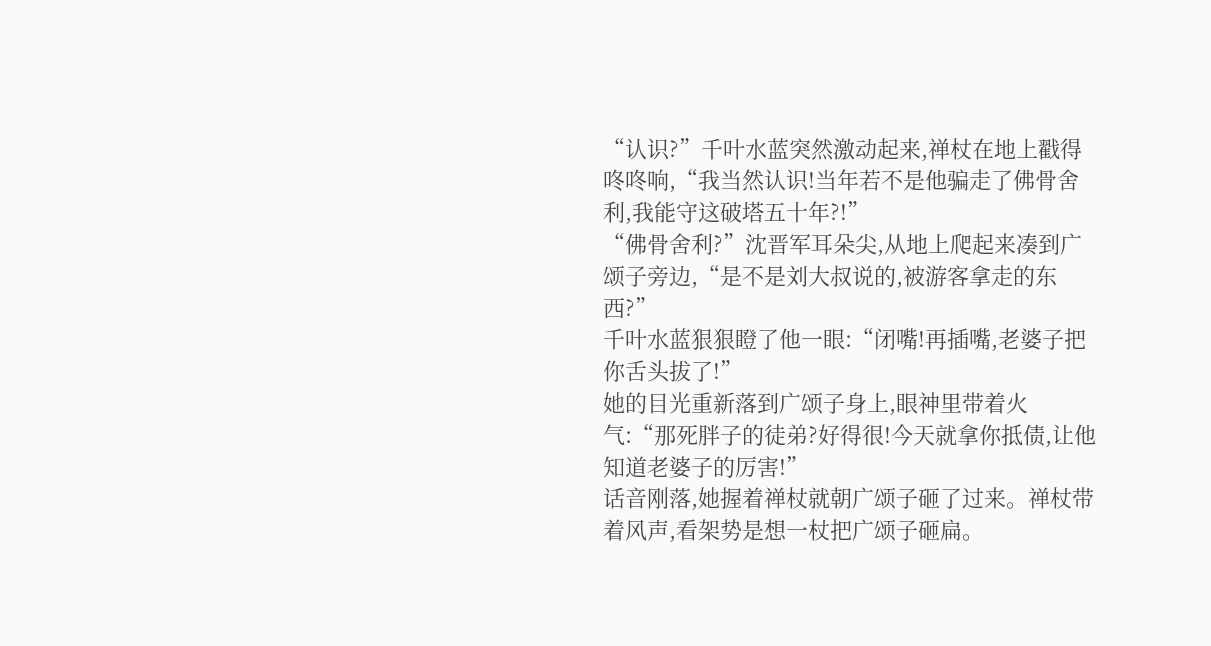“认识?”千叶水蓝突然激动起来,禅杖在地上戳得咚咚响,“我当然认识!当年若不是他骗走了佛骨舍利,我能守这破塔五十年?!”
“佛骨舍利?”沈晋军耳朵尖,从地上爬起来凑到广颂子旁边,“是不是刘大叔说的,被游客拿走的东西?”
千叶水蓝狠狠瞪了他一眼:“闭嘴!再插嘴,老婆子把你舌头拔了!”
她的目光重新落到广颂子身上,眼神里带着火气:“那死胖子的徒弟?好得很!今天就拿你抵债,让他知道老婆子的厉害!”
话音刚落,她握着禅杖就朝广颂子砸了过来。禅杖带着风声,看架势是想一杖把广颂子砸扁。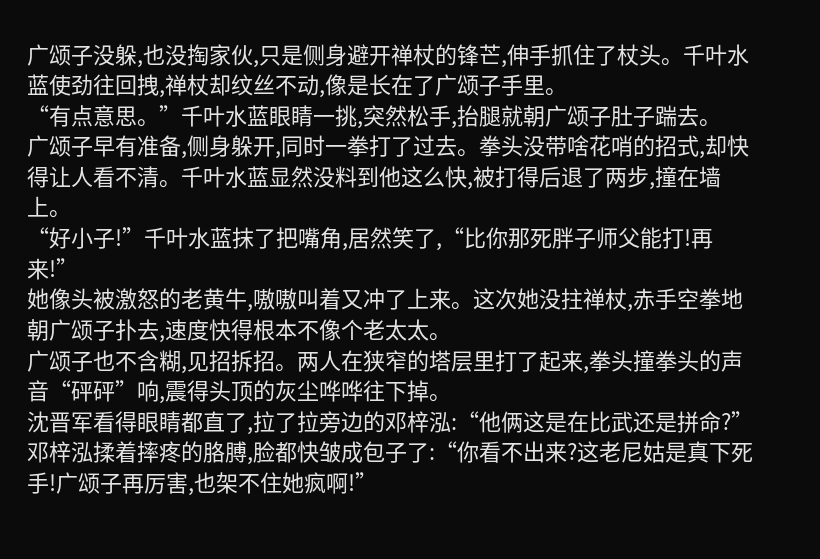广颂子没躲,也没掏家伙,只是侧身避开禅杖的锋芒,伸手抓住了杖头。千叶水蓝使劲往回拽,禅杖却纹丝不动,像是长在了广颂子手里。
“有点意思。”千叶水蓝眼睛一挑,突然松手,抬腿就朝广颂子肚子踹去。
广颂子早有准备,侧身躲开,同时一拳打了过去。拳头没带啥花哨的招式,却快得让人看不清。千叶水蓝显然没料到他这么快,被打得后退了两步,撞在墙上。
“好小子!”千叶水蓝抹了把嘴角,居然笑了,“比你那死胖子师父能打!再来!”
她像头被激怒的老黄牛,嗷嗷叫着又冲了上来。这次她没拄禅杖,赤手空拳地朝广颂子扑去,速度快得根本不像个老太太。
广颂子也不含糊,见招拆招。两人在狭窄的塔层里打了起来,拳头撞拳头的声音“砰砰”响,震得头顶的灰尘哗哗往下掉。
沈晋军看得眼睛都直了,拉了拉旁边的邓梓泓:“他俩这是在比武还是拼命?”
邓梓泓揉着摔疼的胳膊,脸都快皱成包子了:“你看不出来?这老尼姑是真下死手!广颂子再厉害,也架不住她疯啊!”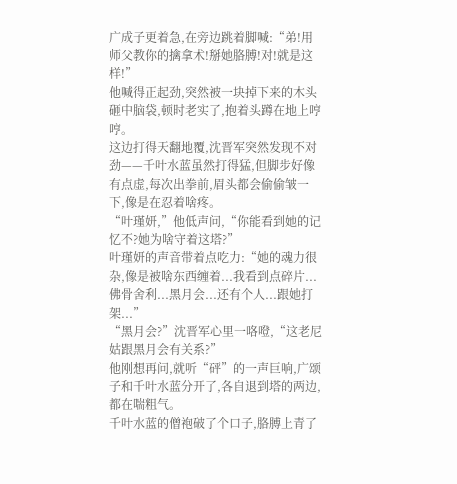广成子更着急,在旁边跳着脚喊:“弟!用师父教你的擒拿术!掰她胳膊!对!就是这样!”
他喊得正起劲,突然被一块掉下来的木头砸中脑袋,顿时老实了,抱着头蹲在地上哼哼。
这边打得天翻地覆,沈晋军突然发现不对劲——千叶水蓝虽然打得猛,但脚步好像有点虚,每次出拳前,眉头都会偷偷皱一下,像是在忍着啥疼。
“叶瑾妍,”他低声问,“你能看到她的记忆不?她为啥守着这塔?”
叶瑾妍的声音带着点吃力:“她的魂力很杂,像是被啥东西缠着...我看到点碎片...佛骨舍利...黑月会...还有个人...跟她打架...”
“黑月会?”沈晋军心里一咯噔,“这老尼姑跟黑月会有关系?”
他刚想再问,就听“砰”的一声巨响,广颂子和千叶水蓝分开了,各自退到塔的两边,都在喘粗气。
千叶水蓝的僧袍破了个口子,胳膊上青了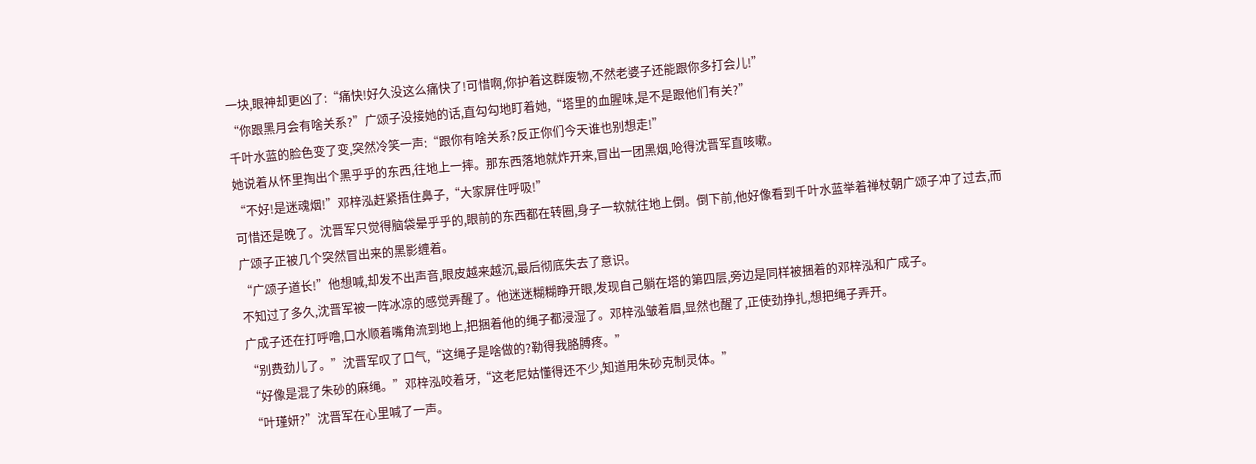一块,眼神却更凶了:“痛快!好久没这么痛快了!可惜啊,你护着这群废物,不然老婆子还能跟你多打会儿!”
“你跟黑月会有啥关系?”广颂子没接她的话,直勾勾地盯着她,“塔里的血腥味,是不是跟他们有关?”
千叶水蓝的脸色变了变,突然冷笑一声:“跟你有啥关系?反正你们今天谁也别想走!”
她说着从怀里掏出个黑乎乎的东西,往地上一摔。那东西落地就炸开来,冒出一团黑烟,呛得沈晋军直咳嗽。
“不好!是迷魂烟!”邓梓泓赶紧捂住鼻子,“大家屏住呼吸!”
可惜还是晚了。沈晋军只觉得脑袋晕乎乎的,眼前的东西都在转圈,身子一软就往地上倒。倒下前,他好像看到千叶水蓝举着禅杖朝广颂子冲了过去,而广颂子正被几个突然冒出来的黑影缠着。
“广颂子道长!”他想喊,却发不出声音,眼皮越来越沉,最后彻底失去了意识。
不知过了多久,沈晋军被一阵冰凉的感觉弄醒了。他迷迷糊糊睁开眼,发现自己躺在塔的第四层,旁边是同样被捆着的邓梓泓和广成子。
广成子还在打呼噜,口水顺着嘴角流到地上,把捆着他的绳子都浸湿了。邓梓泓皱着眉,显然也醒了,正使劲挣扎,想把绳子弄开。
“别费劲儿了。”沈晋军叹了口气,“这绳子是啥做的?勒得我胳膊疼。”
“好像是混了朱砂的麻绳。”邓梓泓咬着牙,“这老尼姑懂得还不少,知道用朱砂克制灵体。”
“叶瑾妍?”沈晋军在心里喊了一声。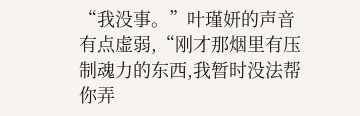“我没事。”叶瑾妍的声音有点虚弱,“刚才那烟里有压制魂力的东西,我暂时没法帮你弄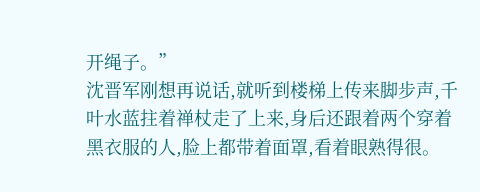开绳子。”
沈晋军刚想再说话,就听到楼梯上传来脚步声,千叶水蓝拄着禅杖走了上来,身后还跟着两个穿着黑衣服的人,脸上都带着面罩,看着眼熟得很。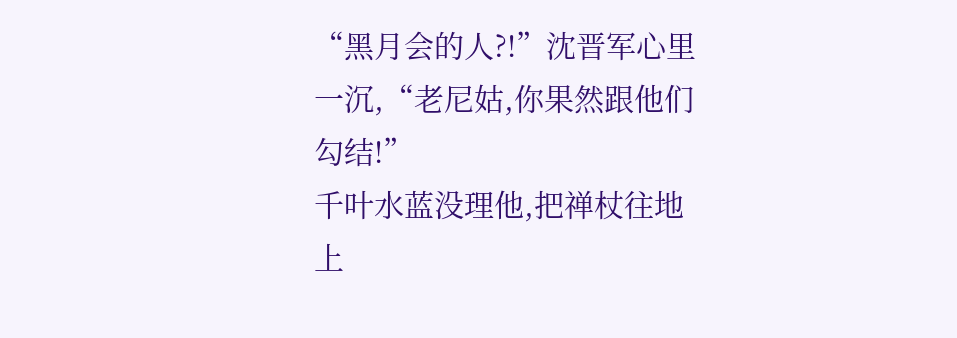“黑月会的人?!”沈晋军心里一沉,“老尼姑,你果然跟他们勾结!”
千叶水蓝没理他,把禅杖往地上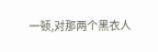一顿,对那两个黑衣人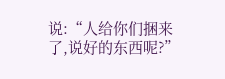说:“人给你们捆来了,说好的东西呢?”